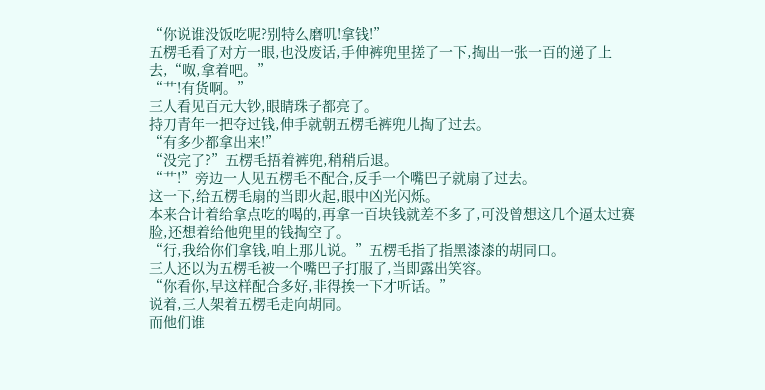“你说谁没饭吃呢?别特么磨叽!拿钱!”
五楞毛看了对方一眼,也没废话,手伸裤兜里搓了一下,掏出一张一百的递了上去,“呶,拿着吧。”
“艹!有货啊。”
三人看见百元大钞,眼睛珠子都亮了。
持刀青年一把夺过钱,伸手就朝五楞毛裤兜儿掏了过去。
“有多少都拿出来!”
“没完了?”五楞毛捂着裤兜,稍稍后退。
“艹!”旁边一人见五楞毛不配合,反手一个嘴巴子就扇了过去。
这一下,给五楞毛扇的当即火起,眼中凶光闪烁。
本来合计着给拿点吃的喝的,再拿一百块钱就差不多了,可没曾想这几个逼太过赛脸,还想着给他兜里的钱掏空了。
“行,我给你们拿钱,咱上那儿说。”五楞毛指了指黑漆漆的胡同口。
三人还以为五楞毛被一个嘴巴子打服了,当即露出笑容。
“你看你,早这样配合多好,非得挨一下才听话。”
说着,三人架着五楞毛走向胡同。
而他们谁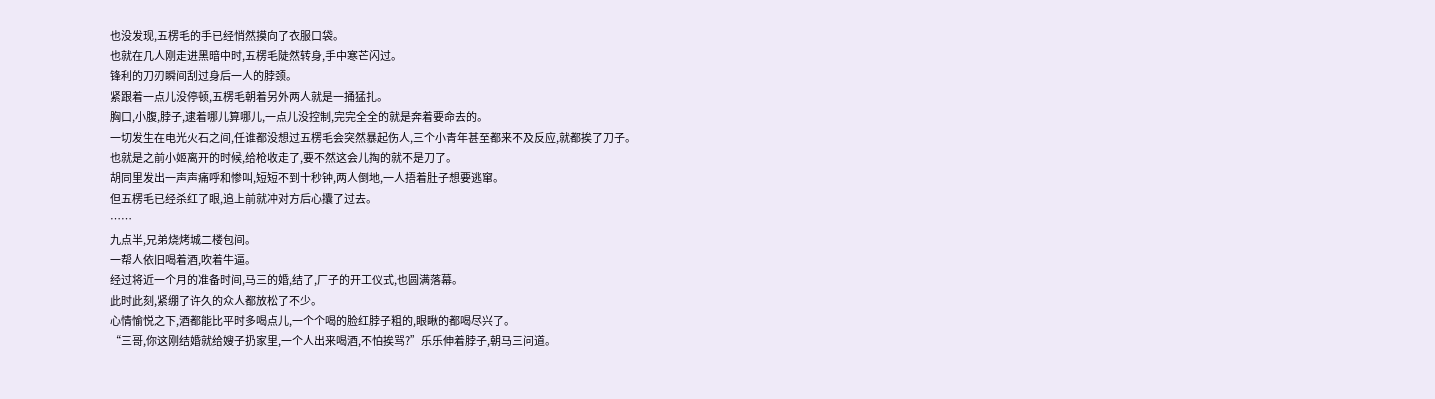也没发现,五楞毛的手已经悄然摸向了衣服口袋。
也就在几人刚走进黑暗中时,五楞毛陡然转身,手中寒芒闪过。
锋利的刀刃瞬间刮过身后一人的脖颈。
紧跟着一点儿没停顿,五楞毛朝着另外两人就是一捅猛扎。
胸口,小腹,脖子,逮着哪儿算哪儿,一点儿没控制,完完全全的就是奔着要命去的。
一切发生在电光火石之间,任谁都没想过五楞毛会突然暴起伤人,三个小青年甚至都来不及反应,就都挨了刀子。
也就是之前小姬离开的时候,给枪收走了,要不然这会儿掏的就不是刀了。
胡同里发出一声声痛呼和惨叫,短短不到十秒钟,两人倒地,一人捂着肚子想要逃窜。
但五楞毛已经杀红了眼,追上前就冲对方后心攮了过去。
……
九点半,兄弟烧烤城二楼包间。
一帮人依旧喝着酒,吹着牛逼。
经过将近一个月的准备时间,马三的婚,结了,厂子的开工仪式,也圆满落幕。
此时此刻,紧绷了许久的众人都放松了不少。
心情愉悦之下,酒都能比平时多喝点儿,一个个喝的脸红脖子粗的,眼瞅的都喝尽兴了。
“三哥,你这刚结婚就给嫂子扔家里,一个人出来喝酒,不怕挨骂?”乐乐伸着脖子,朝马三问道。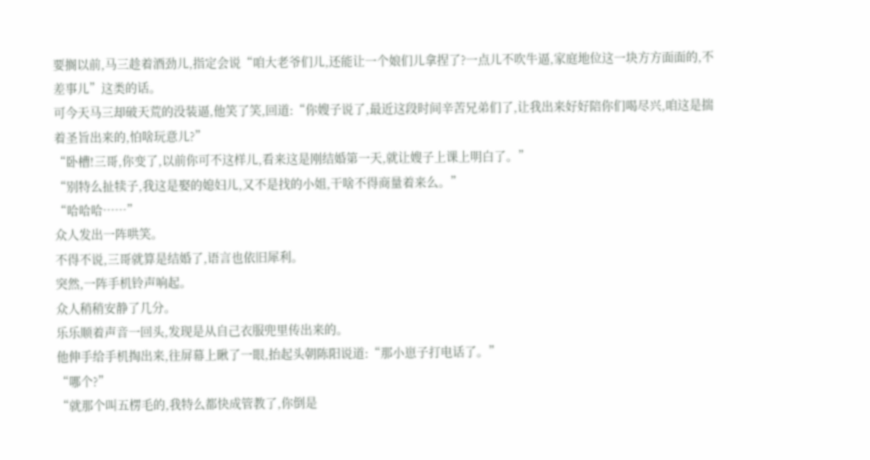要搁以前,马三趁着酒劲儿,指定会说“咱大老爷们儿,还能让一个娘们儿拿捏了?一点儿不吹牛逼,家庭地位这一块方方面面的,不差事儿”这类的话。
可今天马三却破天荒的没装逼,他笑了笑,回道:“你嫂子说了,最近这段时间辛苦兄弟们了,让我出来好好陪你们喝尽兴,咱这是揣着圣旨出来的,怕啥玩意儿?”
“卧槽!三哥,你变了,以前你可不这样儿,看来这是刚结婚第一天,就让嫂子上课上明白了。”
“别特么扯犊子,我这是娶的媳妇儿,又不是找的小姐,干啥不得商量着来么。”
“哈哈哈……”
众人发出一阵哄笑。
不得不说,三哥就算是结婚了,语言也依旧犀利。
突然,一阵手机铃声响起。
众人稍稍安静了几分。
乐乐顺着声音一回头,发现是从自己衣服兜里传出来的。
他伸手给手机掏出来,往屏幕上瞅了一眼,抬起头朝陈阳说道:“那小崽子打电话了。”
“哪个?”
“就那个叫五楞毛的,我特么都快成管教了,你倒是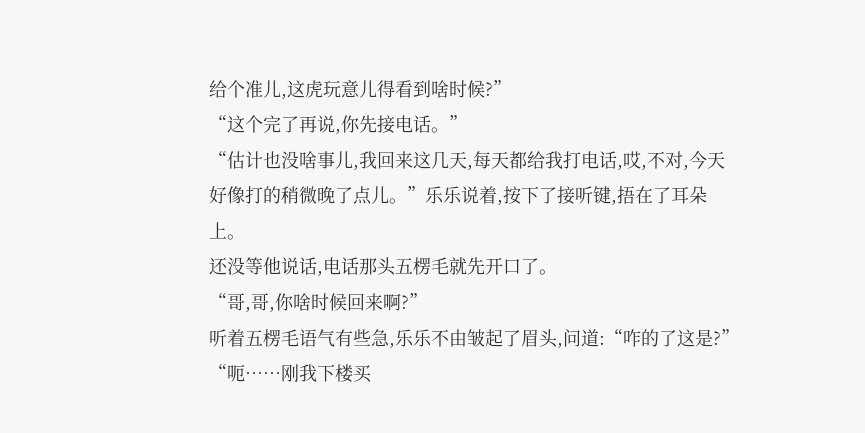给个准儿,这虎玩意儿得看到啥时候?”
“这个完了再说,你先接电话。”
“估计也没啥事儿,我回来这几天,每天都给我打电话,哎,不对,今天好像打的稍微晚了点儿。”乐乐说着,按下了接听键,捂在了耳朵上。
还没等他说话,电话那头五楞毛就先开口了。
“哥,哥,你啥时候回来啊?”
听着五楞毛语气有些急,乐乐不由皱起了眉头,问道:“咋的了这是?”
“呃……刚我下楼买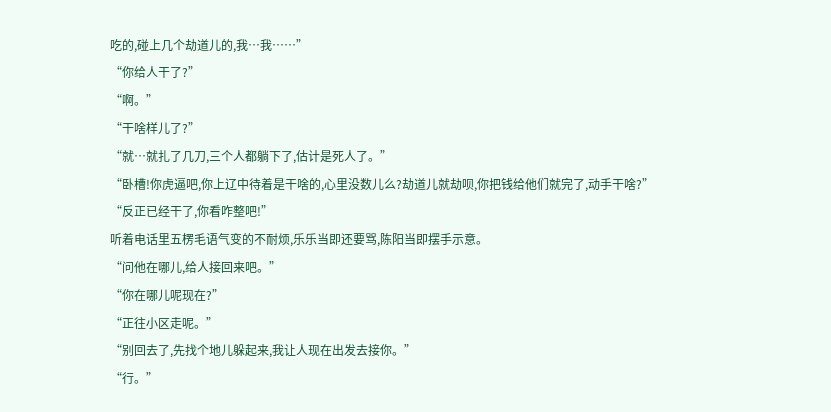吃的,碰上几个劫道儿的,我…我……”
“你给人干了?”
“啊。”
“干啥样儿了?”
“就…就扎了几刀,三个人都躺下了,估计是死人了。”
“卧槽!你虎逼吧,你上辽中待着是干啥的,心里没数儿么?劫道儿就劫呗,你把钱给他们就完了,动手干啥?”
“反正已经干了,你看咋整吧!”
听着电话里五楞毛语气变的不耐烦,乐乐当即还要骂,陈阳当即摆手示意。
“问他在哪儿,给人接回来吧。”
“你在哪儿呢现在?”
“正往小区走呢。”
“别回去了,先找个地儿躲起来,我让人现在出发去接你。”
“行。”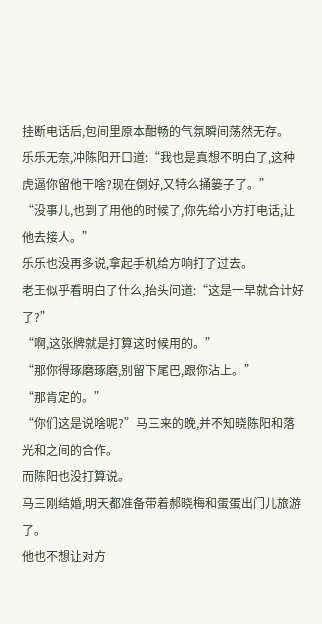挂断电话后,包间里原本酣畅的气氛瞬间荡然无存。
乐乐无奈,冲陈阳开口道:“我也是真想不明白了,这种虎逼你留他干啥?现在倒好,又特么捅篓子了。”
“没事儿,也到了用他的时候了,你先给小方打电话,让他去接人。”
乐乐也没再多说,拿起手机给方响打了过去。
老王似乎看明白了什么,抬头问道:“这是一早就合计好了?”
“啊,这张牌就是打算这时候用的。”
“那你得琢磨琢磨,别留下尾巴,跟你沾上。”
“那肯定的。”
“你们这是说啥呢?”马三来的晚,并不知晓陈阳和落光和之间的合作。
而陈阳也没打算说。
马三刚结婚,明天都准备带着郝晓梅和蛋蛋出门儿旅游了。
他也不想让对方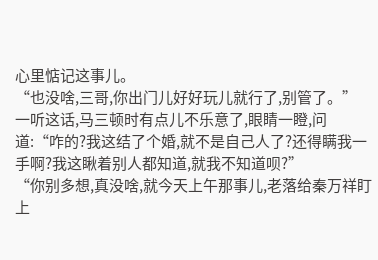心里惦记这事儿。
“也没啥,三哥,你出门儿好好玩儿就行了,别管了。”
一听这话,马三顿时有点儿不乐意了,眼睛一瞪,问道:“咋的?我这结了个婚,就不是自己人了?还得瞒我一手啊?我这瞅着别人都知道,就我不知道呗?”
“你别多想,真没啥,就今天上午那事儿,老落给秦万祥盯上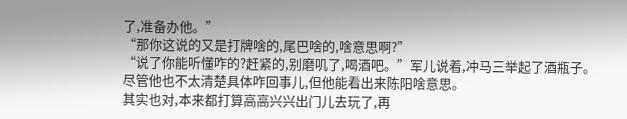了,准备办他。”
“那你这说的又是打牌啥的,尾巴啥的,啥意思啊?”
“说了你能听懂咋的?赶紧的,别磨叽了,喝酒吧。”军儿说着,冲马三举起了酒瓶子。
尽管他也不太清楚具体咋回事儿,但他能看出来陈阳啥意思。
其实也对,本来都打算高高兴兴出门儿去玩了,再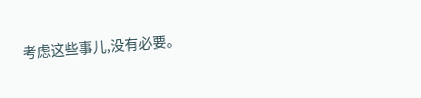考虑这些事儿,没有必要。